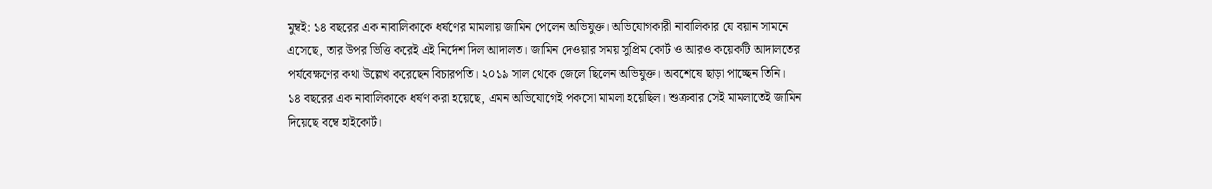মুম্বই: ১৪ বছরের এক নাবালিকাকে ধর্ষণের মামলায় জামিন পেলেন অভিযুক্ত। অভিযোগকারী নাবালিকার যে বয়ান সামনে এসেছে, তার উপর ভিত্তি করেই এই নির্দেশ দিল আদালত। জামিন দেওয়ার সময় সুপ্রিম কোর্ট ও আরও কয়েকটি আদালতের পর্যবেক্ষণের কথা উল্লেখ করেছেন বিচারপতি। ২০১৯ সাল থেকে জেলে ছিলেন অভিযুক্ত। অবশেষে ছাড়া পাচ্ছেন তিনি।
১৪ বছরের এক নাবালিকাকে ধর্ষণ করা হয়েছে, এমন অভিযোগেই পকসো মামলা হয়েছিল। শুক্রবার সেই মামলাতেই জামিন দিয়েছে বম্বে হাইকোর্ট।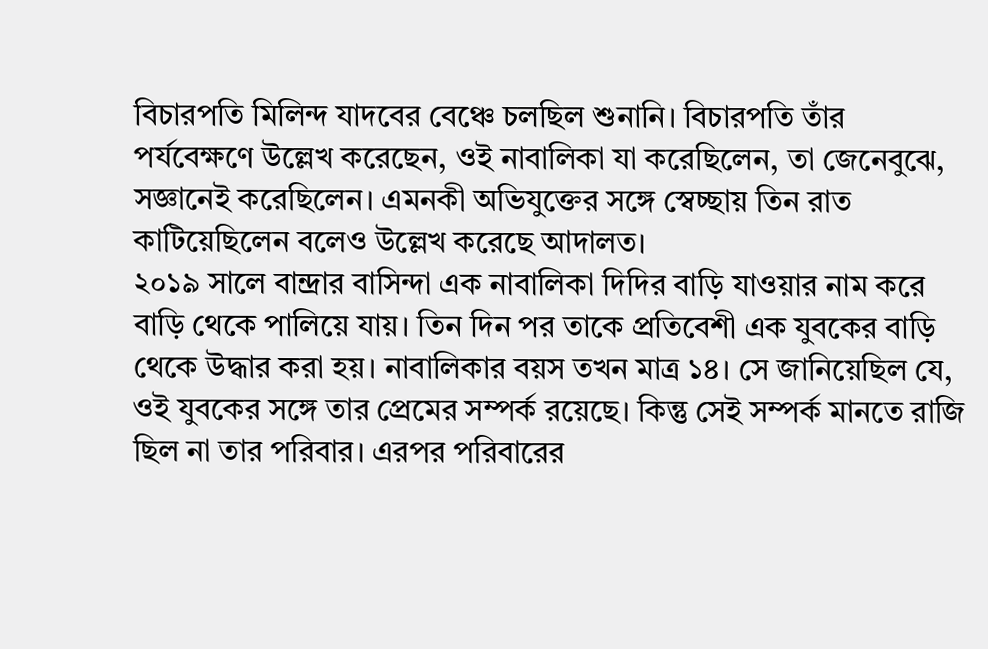বিচারপতি মিলিন্দ যাদবের বেঞ্চে চলছিল শুনানি। বিচারপতি তাঁর পর্যবেক্ষণে উল্লেখ করেছেন, ওই নাবালিকা যা করেছিলেন, তা জেনেবুঝে, সজ্ঞানেই করেছিলেন। এমনকী অভিযুক্তের সঙ্গে স্বেচ্ছায় তিন রাত কাটিয়েছিলেন বলেও উল্লেখ করেছে আদালত।
২০১৯ সালে বান্দ্রার বাসিন্দা এক নাবালিকা দিদির বাড়ি যাওয়ার নাম করে বাড়ি থেকে পালিয়ে যায়। তিন দিন পর তাকে প্রতিবেশী এক যুবকের বাড়ি থেকে উদ্ধার করা হয়। নাবালিকার বয়স তখন মাত্র ১৪। সে জানিয়েছিল যে, ওই যুবকের সঙ্গে তার প্রেমের সম্পর্ক রয়েছে। কিন্তু সেই সম্পর্ক মানতে রাজি ছিল না তার পরিবার। এরপর পরিবারের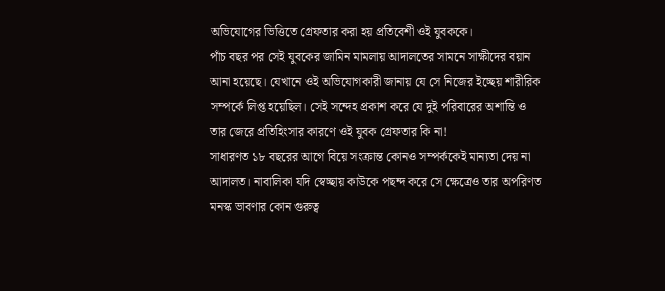অভিযোগের ভিত্তিতে গ্রেফতার করা হয় প্রতিবেশী ওই যুবককে।
পাঁচ বছর পর সেই যুবকের জামিন মামলায় আদালতের সামনে সাক্ষীদের বয়ান আনা হয়েছে। যেখানে ওই অভিযোগকারী জানায় যে সে নিজের ইচ্ছেয় শারীরিক সম্পর্কে লিপ্ত হয়েছিল। সেই সন্দেহ প্রকাশ করে যে দুই পরিবারের অশান্তি ও তার জেরে প্রতিহিংসার কারণে ওই যুবক গ্রেফতার কি না!
সাধারণত ১৮ বছরের আগে বিয়ে সংক্রান্ত কোনও সম্পর্ককেই মান্যতা দেয় না আদালত। নাবালিকা যদি স্বেচ্ছায় কাউকে পছন্দ করে সে ক্ষেত্রেও তার অপরিণত মনস্ক ভাবণার কোন গুরুত্ব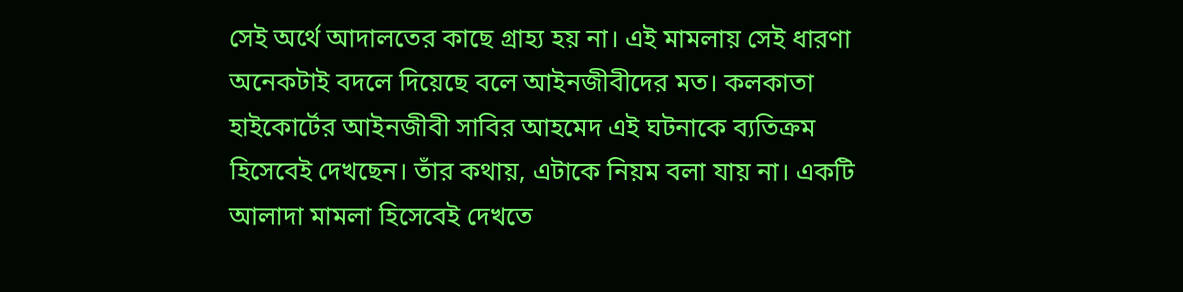সেই অর্থে আদালতের কাছে গ্রাহ্য হয় না। এই মামলায় সেই ধারণা অনেকটাই বদলে দিয়েছে বলে আইনজীবীদের মত। কলকাতা হাইকোর্টের আইনজীবী সাবির আহমেদ এই ঘটনাকে ব্যতিক্রম হিসেবেই দেখছেন। তাঁর কথায়, এটাকে নিয়ম বলা যায় না। একটি আলাদা মামলা হিসেবেই দেখতে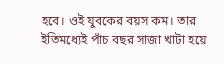হবে। ওই যুবকের বয়স কম। তার ইতিমধ্যেই পাঁচ বছর সাজা খাটা হয়ে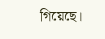গিয়েছে।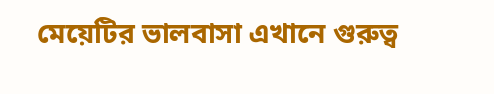মেয়েটির ভালবাসা এখানে গুরুত্ব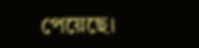পেয়েছে।